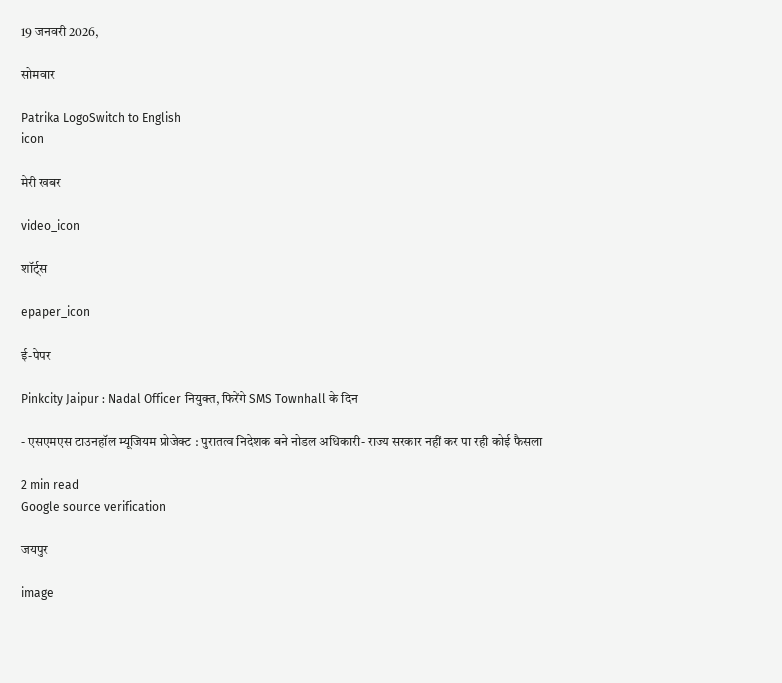19 जनवरी 2026,

सोमवार

Patrika LogoSwitch to English
icon

मेरी खबर

video_icon

शॉर्ट्स

epaper_icon

ई-पेपर

Pinkcity Jaipur : Nadal Officer नियुक्त, फिरेंगे SMS Townhall के दिन

- एसएमएस टाउनहॉल म्यूजियम प्रोजेक्ट : पुरातत्व निदेशक बने नोडल अधिकारी- राज्य सरकार नहीं कर पा रही कोई फैसला

2 min read
Google source verification

जयपुर

image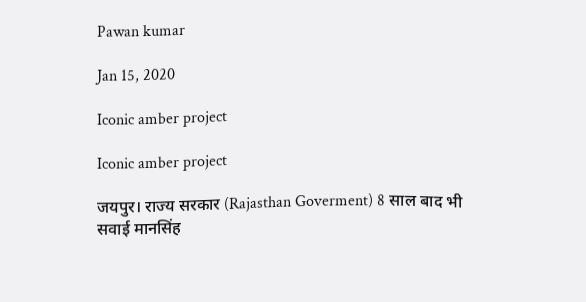Pawan kumar

Jan 15, 2020

Iconic amber project

Iconic amber project

जयपुर। राज्य सरकार (Rajasthan Goverment) 8 साल बाद भी सवाई मानसिंह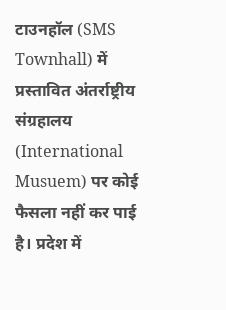टाउनहॉल (SMS Townhall) में प्रस्तावित अंतर्राष्ट्रीय संग्रहालय (International Musuem) पर कोई फैसला नहीं कर पाई है। प्रदेश में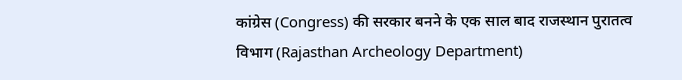कांग्रेस (Congress) की सरकार बनने के एक साल बाद राजस्थान पुरातत्व विभाग (Rajasthan Archeology Department)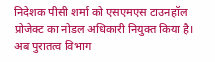निदेशक पीसी शर्मा को एसएमएस टाउनहॉल प्रोजेक्ट का नोडल अधिकारी नियुक्त किया है। अब पुरातत्व विभाग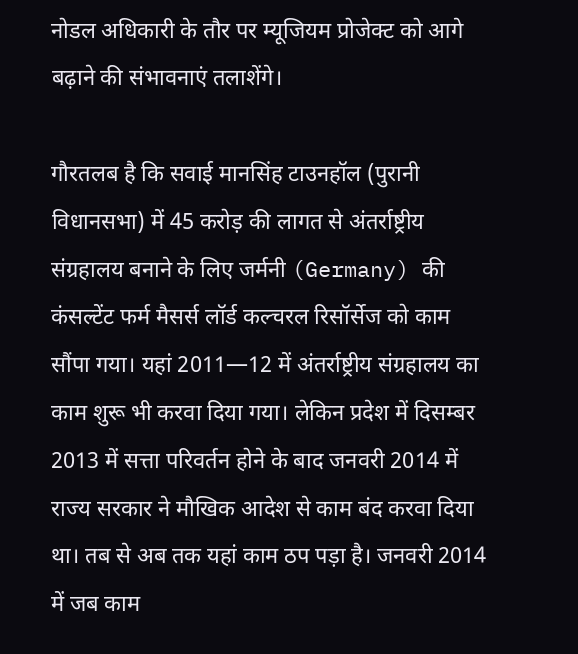नोडल अधिकारी के तौर पर म्यूजियम प्रोजेक्ट को आगे बढ़ाने की संभावनाएं तलाशेंगे।

गौरतलब है कि सवाई मानसिंह टाउनहॉल (पुरानी विधानसभा) में 45 करोड़ की लागत से अंतर्राष्ट्रीय संग्रहालय बनाने के लिए जर्मनी (Germany) की कंसल्टेंट फर्म मैसर्स लॉर्ड कल्चरल रिसॉर्सेज को काम सौंपा गया। यहां 2011—12 में अंतर्राष्ट्रीय संग्रहालय का काम शुरू भी करवा दिया गया। लेकिन प्रदेश में दिसम्बर 2013 में सत्ता परिवर्तन होने के बाद जनवरी 2014 में राज्य सरकार ने मौखिक आदेश से काम बंद करवा दिया था। तब से अब तक यहां काम ठप पड़ा है। जनवरी 2014 में जब काम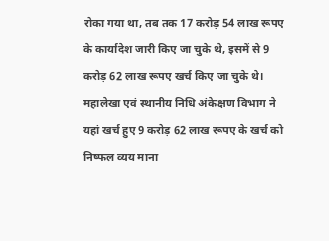रोका गया था, तब तक 17 करोड़ 54 लाख रूपए के कार्यादेश जारी किए जा चुके थे, इसमें से 9 करोड़ 62 लाख रूपए खर्च किए जा चुके थे। महालेखा एवं स्थानीय निधि अंकेक्षण विभाग ने यहां खर्च हुए 9 करोड़ 62 लाख रूपए के खर्च को निष्फल व्यय माना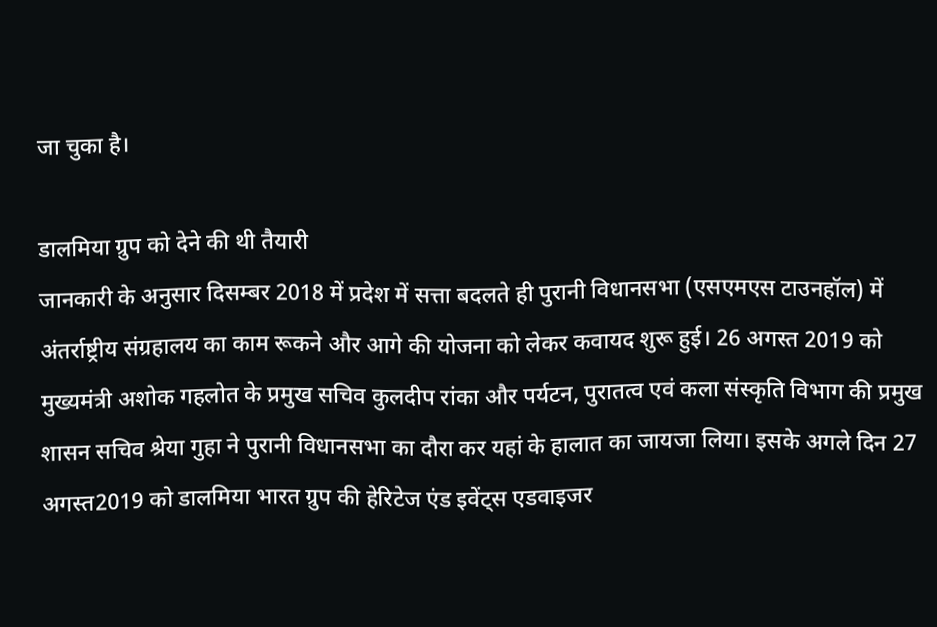जा चुका है।

डालमिया ग्रुप को देने की थी तैयारी
जानकारी के अनुसार दिसम्बर 2018 में प्रदेश में सत्ता बदलते ही पुरानी विधानसभा (एसएमएस टाउनहॉल) में अंतर्राष्ट्रीय संग्रहालय का काम रूकने और आगे की योजना को लेकर कवायद शुरू हुई। 26 अगस्त 2019 को मुख्यमंत्री अशोक गहलोत के प्रमुख सचिव कुलदीप रांका और पर्यटन, पुरातत्व एवं कला संस्कृति विभाग की प्रमुख शासन सचिव श्रेया गुहा ने पुरानी विधानसभा का दौरा कर यहां के हालात का जायजा लिया। इसके अगले दिन 27 अगस्त2019 को डालमिया भारत ग्रुप की हेरिटेज एंड इवेंट्स एडवाइजर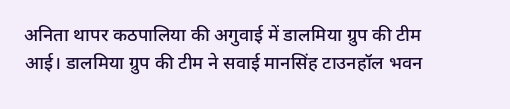अनिता थापर कठपालिया की अगुवाई में डालमिया ग्रुप की टीम आई। डालमिया ग्रुप की टीम ने सवाई मानसिंह टाउनहॉल भवन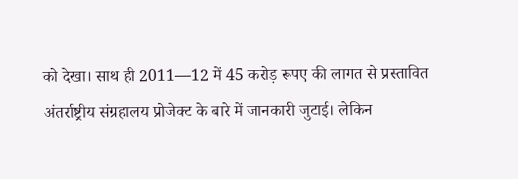को देखा। साथ ही 2011—12 में 45 करोड़ रूपए की लागत से प्रस्तावित अंतर्राष्ट्रीय संग्रहालय प्रोजेक्ट के बारे में जानकारी जुटाई। लेकिन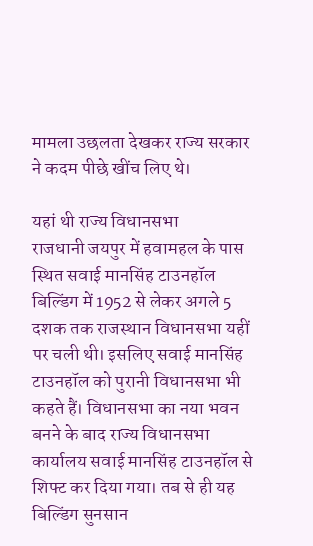मामला उछलता देखकर राज्य सरकार ने कदम पीछे खींच लिए थे।

यहां थी राज्य विधानसभा
राजधानी जयपुर में हवामहल के पास स्थित सवाई मानसिंह टाउनहॉल बिल्डिंग में 1952 से लेकर अगले 5 दशक तक राजस्थान विधानसभा यहीं पर चली थी। इसलिए सवाई मानसिंह टाउनहॉल को पुरानी विधानसभा भी कहते हैं। विधानसभा का नया भवन बनने के बाद राज्य विधानसभा कार्यालय सवाई मानसिंह टाउनहॉल से शिफ्ट कर दिया गया। तब से ही यह बिल्डिंग सुनसान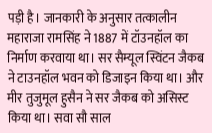पड़ी है। जानकारी के अनुसार तत्कालीन महाराजा रामसिंह ने 1887 में टॉउनहॉल का निर्माण करवाया था। सर सैम्यूल स्विंटन जैकब ने टाउनहॉल भवन को डिजाइन किया था। और मीर तुजुमूल हुसैन ने सर जैकब को असिस्ट किया था। सवा सौ साल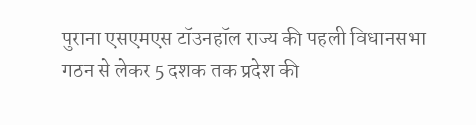पुराना एसएमएस टॉउनहॉल राज्य की पहली विधानसभा गठन से लेकर 5 दशक तक प्रदेश की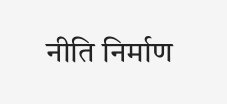नीति निर्माण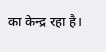का केन्द्र रहा है।